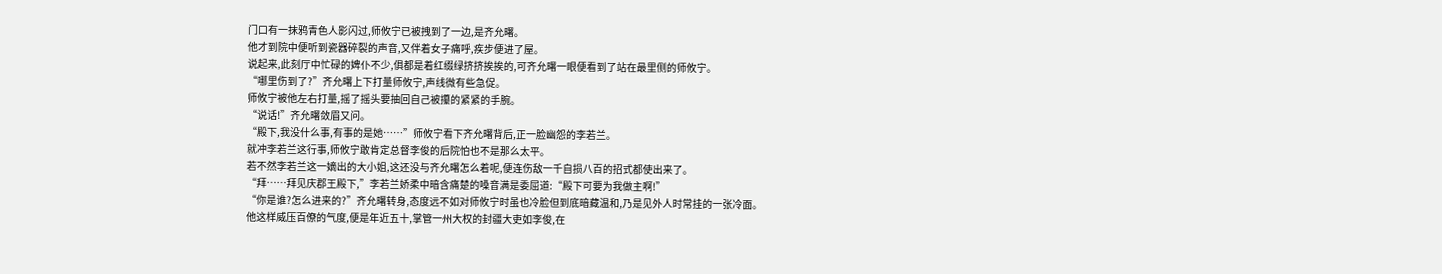门口有一抹鸦青色人影闪过,师攸宁已被拽到了一边,是齐允曙。
他才到院中便听到瓷器碎裂的声音,又伴着女子痛呼,疾步便进了屋。
说起来,此刻厅中忙碌的婢仆不少,俱都是着红缀绿挤挤挨挨的,可齐允曙一眼便看到了站在最里侧的师攸宁。
“哪里伤到了?”齐允曙上下打量师攸宁,声线微有些急促。
师攸宁被他左右打量,摇了摇头要抽回自己被攥的紧紧的手腕。
“说话!”齐允曙敛眉又问。
“殿下,我没什么事,有事的是她……”师攸宁看下齐允曙背后,正一脸幽怨的李若兰。
就冲李若兰这行事,师攸宁敢肯定总督李俊的后院怕也不是那么太平。
若不然李若兰这一嫡出的大小姐,这还没与齐允曙怎么着呢,便连伤敌一千自损八百的招式都使出来了。
“拜……拜见庆郡王殿下,”李若兰娇柔中暗含痛楚的嗓音满是委屈道:“殿下可要为我做主啊!”
“你是谁?怎么进来的?”齐允曙转身,态度远不如对师攸宁时虽也冷脸但到底暗藏温和,乃是见外人时常挂的一张冷面。
他这样威压百僚的气度,便是年近五十,掌管一州大权的封疆大吏如李俊,在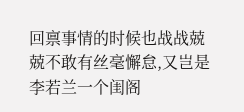回禀事情的时候也战战兢兢不敢有丝毫懈怠,又岂是李若兰一个闺阁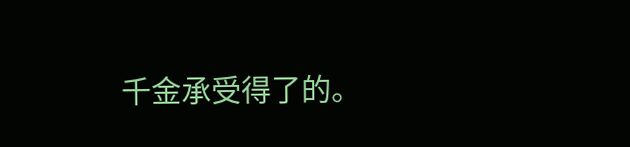千金承受得了的。